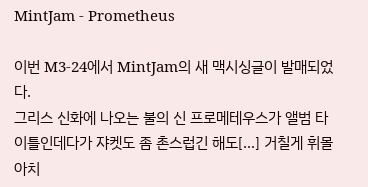MintJam - Prometheus

이번 M3-24에서 MintJam의 새 맥시싱글이 발매되었다.
그리스 신화에 나오는 불의 신 프로메테우스가 앨범 타이틀인데다가 쟈켓도 좀 촌스럽긴 해도[...] 거칠게 휘몰아치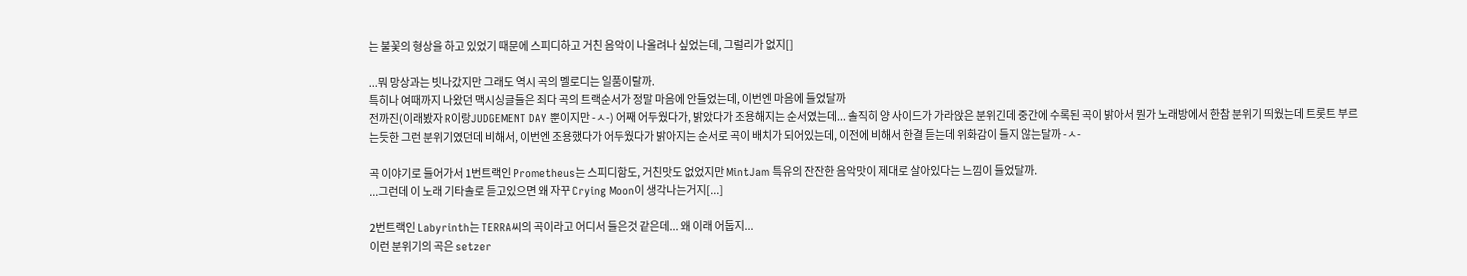는 불꽃의 형상을 하고 있었기 때문에 스피디하고 거친 음악이 나올려나 싶었는데, 그럴리가 없지[]

...뭐 망상과는 빗나갔지만 그래도 역시 곡의 멜로디는 일품이랄까.
특히나 여때까지 나왔던 맥시싱글들은 죄다 곡의 트랙순서가 정말 마음에 안들었는데, 이번엔 마음에 들었달까
전까진(이래봤자 R이랑JUDGEMENT DAY 뿐이지만 -ㅅ-) 어째 어두웠다가, 밝았다가 조용해지는 순서였는데... 솔직히 양 사이드가 가라앉은 분위긴데 중간에 수록된 곡이 밝아서 뭔가 노래방에서 한참 분위기 띄웠는데 트롯트 부르는듯한 그런 분위기였던데 비해서, 이번엔 조용했다가 어두웠다가 밝아지는 순서로 곡이 배치가 되어있는데, 이전에 비해서 한결 듣는데 위화감이 들지 않는달까 -ㅅ-

곡 이야기로 들어가서 1번트랙인 Prometheus는 스피디함도, 거친맛도 없었지만 MintJam 특유의 잔잔한 음악맛이 제대로 살아있다는 느낌이 들었달까.
...그런데 이 노래 기타솔로 듣고있으면 왜 자꾸 Crying Moon이 생각나는거지[...]

2번트랙인 Labyrinth는 TERRA씨의 곡이라고 어디서 들은것 같은데... 왜 이래 어둡지...
이런 분위기의 곡은 setzer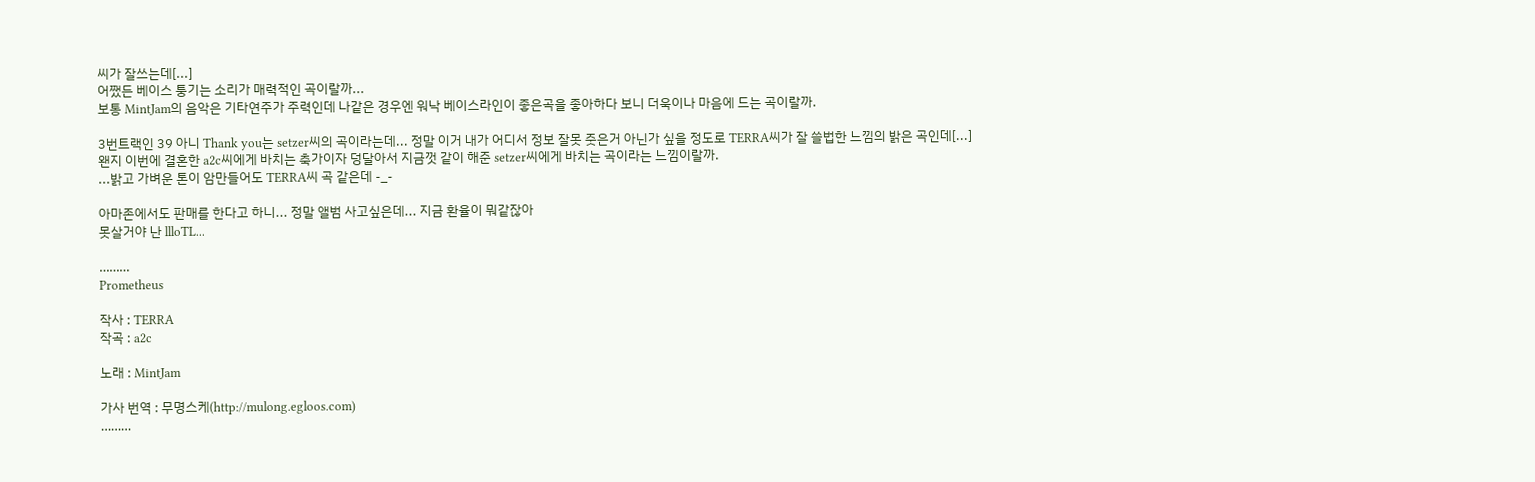씨가 잘쓰는데[...]
어쨌든 베이스 퉁기는 소리가 매력적인 곡이랄까...
보통 MintJam의 음악은 기타연주가 주력인데 나같은 경우엔 워낙 베이스라인이 좋은곡을 좋아하다 보니 더욱이나 마음에 드는 곡이랄까.

3번트랙인 39 아니 Thank you는 setzer씨의 곡이라는데... 정말 이거 내가 어디서 정보 잘못 줏은거 아닌가 싶을 정도로 TERRA씨가 잘 쓸법한 느낌의 밝은 곡인데[...]
왠지 이번에 결혼한 a2c씨에게 바치는 축가이자 덩달아서 지금껏 같이 해준 setzer씨에게 바치는 곡이라는 느낌이랄까.
...밝고 가벼운 톤이 암만들어도 TERRA씨 곡 같은데 -_-

아마존에서도 판매를 한다고 하니... 정말 앨범 사고싶은데... 지금 환율이 뭐같잖아
못살거야 난 llloTL...

………
Prometheus

작사 : TERRA
작곡 : a2c

노래 : MintJam

가사 번역 : 무명스케(http://mulong.egloos.com)
………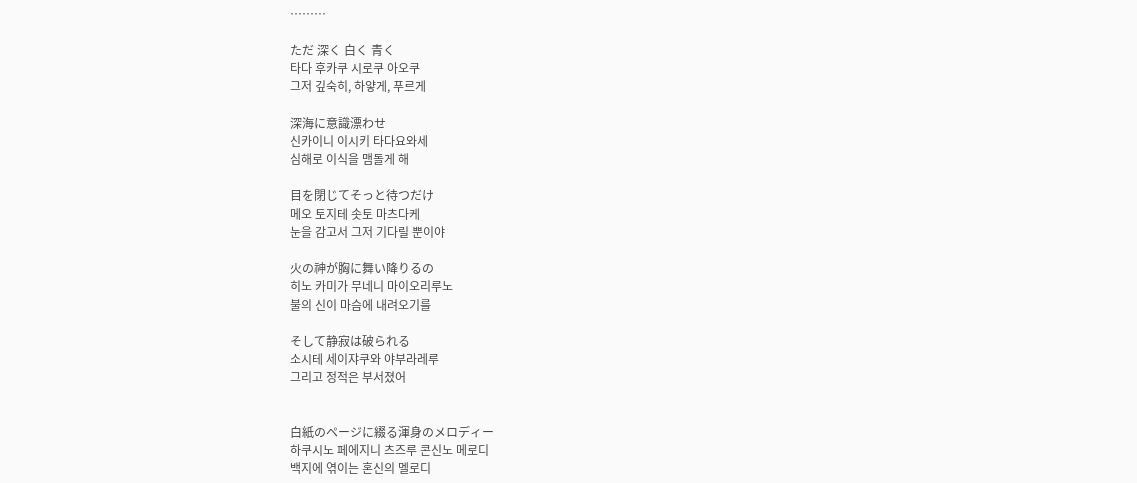………

ただ 深く 白く 青く
타다 후카쿠 시로쿠 아오쿠
그저 깊숙히, 하얗게, 푸르게

深海に意識漂わせ
신카이니 이시키 타다요와세
심해로 이식을 맴돌게 해

目を閉じてそっと待つだけ
메오 토지테 솟토 마츠다케
눈을 감고서 그저 기다릴 뿐이야

火の神が胸に舞い降りるの
히노 카미가 무네니 마이오리루노
불의 신이 마슴에 내려오기를

そして静寂は破られる
소시테 세이쟈쿠와 야부라레루
그리고 정적은 부서졌어


白紙のページに綴る渾身のメロディー
하쿠시노 페에지니 츠즈루 콘신노 메로디
백지에 엮이는 혼신의 멜로디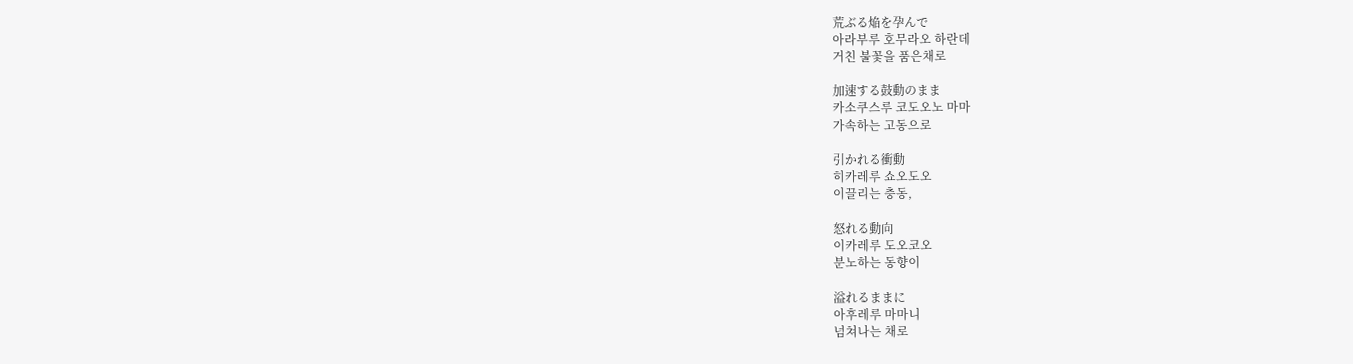荒ぶる焔を孕んで
아라부루 호무라오 하란데
거친 불꽃을 품은채로

加速する鼓動のまま
카소쿠스루 코도오노 마마
가속하는 고동으로

引かれる衝動
히카레루 쇼오도오
이끌리는 충동,

怒れる動向
이카레루 도오코오
분노하는 동향이

溢れるままに
아후레루 마마니
넘쳐나는 채로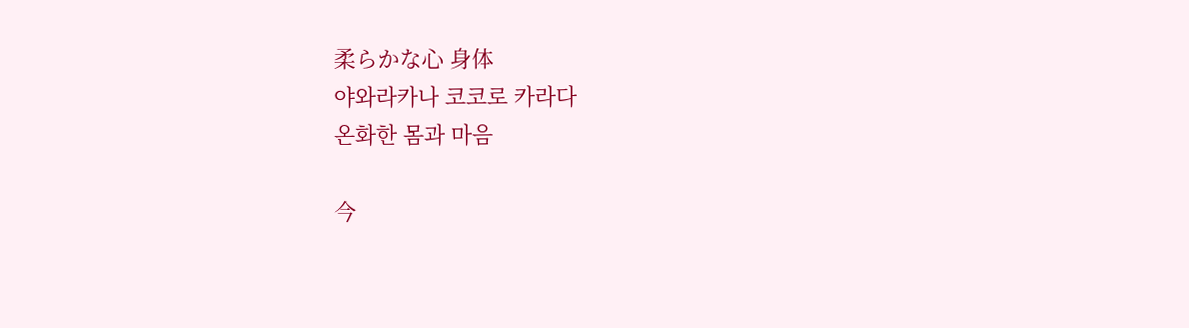柔らかな心 身体
야와라카나 코코로 카라다
온화한 몸과 마음

今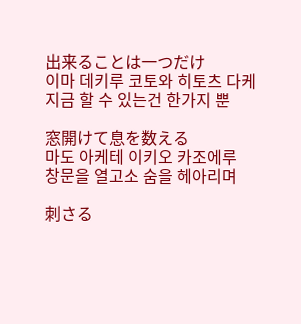出来ることは一つだけ
이마 데키루 코토와 히토츠 다케
지금 할 수 있는건 한가지 뿐

窓開けて息を数える
마도 아케테 이키오 카조에루
창문을 열고소 숨을 헤아리며

刺さる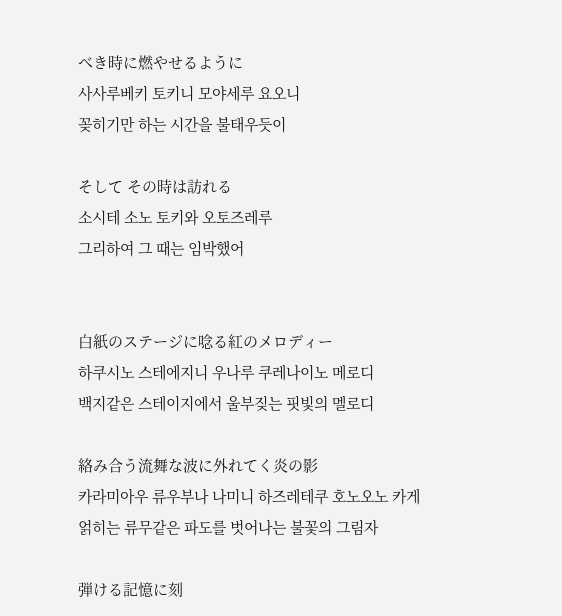べき時に燃やせるように
사사루베키 토키니 모야세루 요오니
꽂히기만 하는 시간을 불태우듯이

そして その時は訪れる
소시테 소노 토키와 오토즈레루
그리하여 그 때는 임박했어


白紙のステージに唸る紅のメロディー
하쿠시노 스테에지니 우나루 쿠레나이노 메로디
백지같은 스테이지에서 울부짖는 핏빛의 멜로디

絡み合う流舞な波に外れてく炎の影
카라미아우 류우부나 나미니 하즈레테쿠 호노오노 카게
얽히는 류무같은 파도를 벗어나는 불꽃의 그림자

弾ける記憶に刻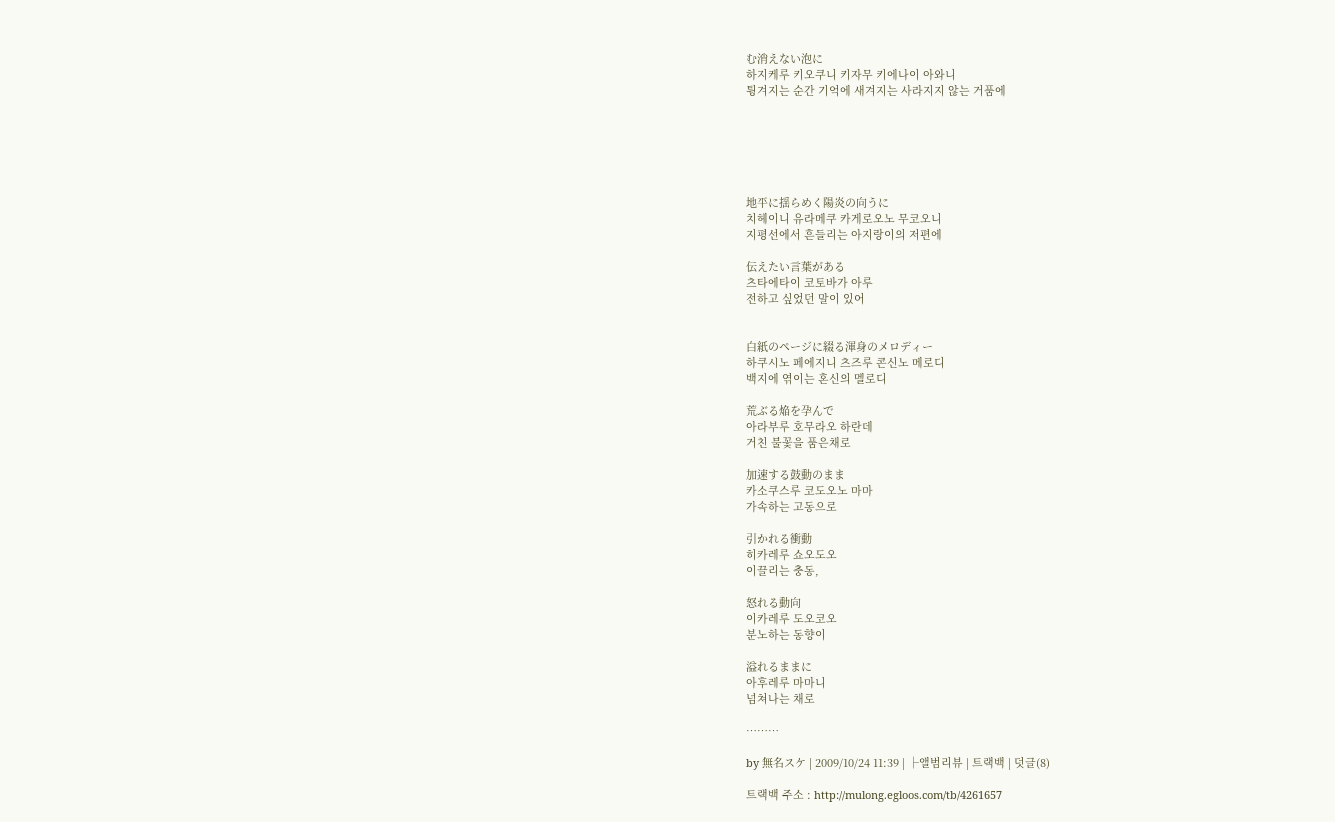む消えない泡に
하지케루 키오쿠니 키자무 키에나이 아와니
튕겨지는 순간 기억에 새겨지는 사라지지 않는 거품에






地平に揺らめく陽炎の向うに
치헤이니 유라메쿠 카게로오노 무코오니
지평선에서 흔들리는 아지랑이의 저편에

伝えたい言葉がある
츠타에타이 코토바가 아루
전하고 싶었던 말이 있어


白紙のページに綴る渾身のメロディー
하쿠시노 페에지니 츠즈루 콘신노 메로디
백지에 엮이는 혼신의 멜로디

荒ぶる焔を孕んで
아라부루 호무라오 하란데
거친 불꽃을 품은채로

加速する鼓動のまま
카소쿠스루 코도오노 마마
가속하는 고동으로

引かれる衝動
히카레루 쇼오도오
이끌리는 충동,

怒れる動向
이카레루 도오코오
분노하는 동향이

溢れるままに
아후레루 마마니
넘쳐나는 채로

………

by 無名スケ | 2009/10/24 11:39 | ├앨범리뷰 | 트랙백 | 덧글(8)

트랙백 주소 : http://mulong.egloos.com/tb/4261657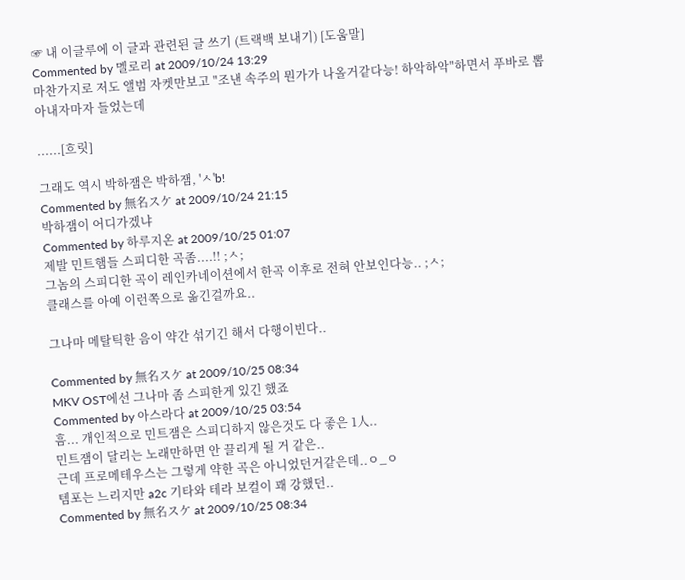☞ 내 이글루에 이 글과 관련된 글 쓰기 (트랙백 보내기) [도움말]
Commented by 멜로리 at 2009/10/24 13:29
마찬가지로 저도 앨범 자켓만보고 "조낸 속주의 뭔가가 나올거같다능! 하악하악"하면서 푸바로 뽑아내자마자 들었는데

......[흐릿]

그래도 역시 박하잼은 박하잼, 'ㅅ'b!
Commented by 無名スケ at 2009/10/24 21:15
박하잼이 어디가겠냐
Commented by 하루지온 at 2009/10/25 01:07
제발 민트햄들 스피디한 곡좀....!! ;ㅅ;
그놈의 스피디한 곡이 레인카네이션에서 한곡 이후로 전혀 안보인다능.. ;ㅅ;
클래스를 아예 이런쪽으로 옮긴걸까요..

그나마 메탈틱한 음이 약간 섞기긴 해서 다행이빈다..

Commented by 無名スケ at 2009/10/25 08:34
MKV OST에선 그나마 좀 스피한게 있긴 했죠
Commented by 아스라다 at 2009/10/25 03:54
흠... 개인적으로 민트잼은 스피디하지 않은것도 다 좋은 1人..
민트잼이 달리는 노래만하면 안 끌리게 될 거 같은..
근데 프로메테우스는 그렇게 약한 곡은 아니었던거같은데..ㅇ_ㅇ
템포는 느리지만 a2c 기타와 테라 보컬이 꽤 강했던..
Commented by 無名スケ at 2009/10/25 08:34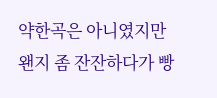약한곡은 아니였지만 왠지 좀 잔잔하다가 빵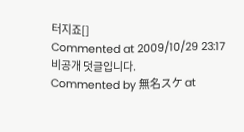터지죠[]
Commented at 2009/10/29 23:17
비공개 덧글입니다.
Commented by 無名スケ at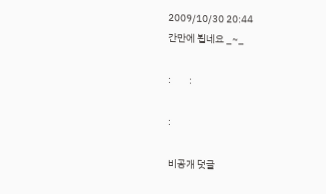2009/10/30 20:44
간만에 뵙네요 _~_

:         :

:

비공개 덧글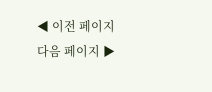◀ 이전 페이지          다음 페이지 ▶